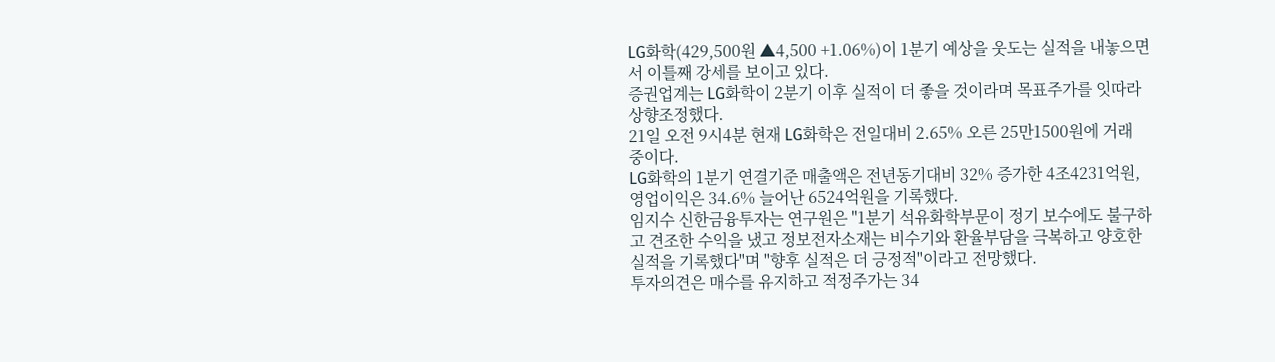LG화학(429,500원 ▲4,500 +1.06%)이 1분기 예상을 웃도는 실적을 내놓으면서 이틀째 강세를 보이고 있다.
증권업계는 LG화학이 2분기 이후 실적이 더 좋을 것이라며 목표주가를 잇따라 상향조정했다.
21일 오전 9시4분 현재 LG화학은 전일대비 2.65% 오른 25만1500원에 거래 중이다.
LG화학의 1분기 연결기준 매출액은 전년동기대비 32% 증가한 4조4231억원, 영업이익은 34.6% 늘어난 6524억원을 기록했다.
임지수 신한금융투자는 연구원은 "1분기 석유화학부문이 정기 보수에도 불구하고 견조한 수익을 냈고 정보전자소재는 비수기와 환율부담을 극복하고 양호한 실적을 기록했다"며 "향후 실적은 더 긍정적"이라고 전망했다.
투자의견은 매수를 유지하고 적정주가는 34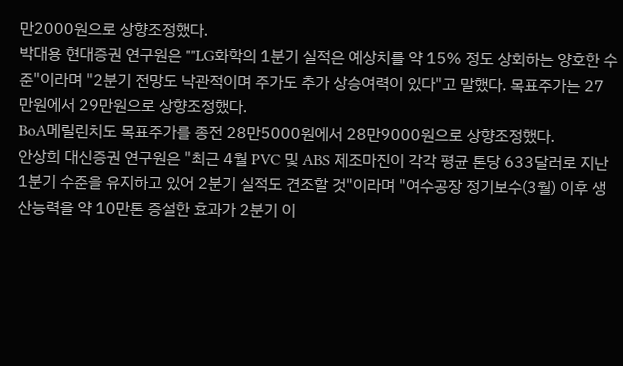만2000원으로 상향조정했다.
박대용 현대증권 연구원은 ""LG화학의 1분기 실적은 예상치를 약 15% 정도 상회하는 양호한 수준"이라며 "2분기 전망도 낙관적이며 주가도 추가 상승여력이 있다"고 말했다. 목표주가는 27만원에서 29만원으로 상향조정했다.
BoA메릴린치도 목표주가를 종전 28만5000원에서 28만9000원으로 상향조정했다.
안상희 대신증권 연구원은 "최근 4월 PVC 및 ABS 제조마진이 각각 평균 톤당 633달러로 지난 1분기 수준을 유지하고 있어 2분기 실적도 견조할 것"이라며 "여수공장 정기보수(3월) 이후 생산능력을 약 10만톤 증설한 효과가 2분기 이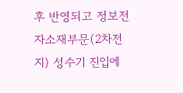후 반영되고 정보전자소재부문(2차전지) 성수기 진입에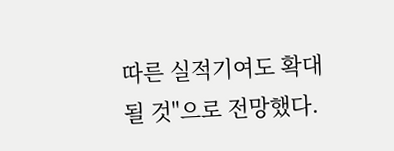따른 실적기여도 확대될 것"으로 전망했다.